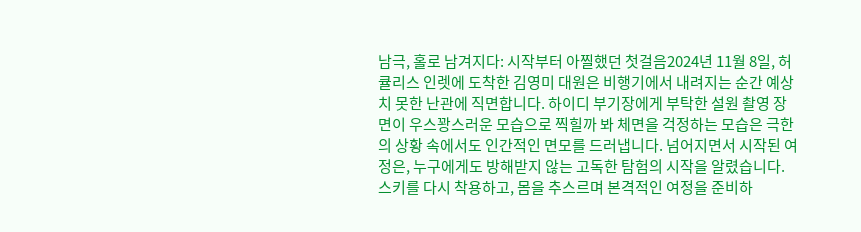남극, 홀로 남겨지다: 시작부터 아찔했던 첫걸음2024년 11월 8일, 허큘리스 인렛에 도착한 김영미 대원은 비행기에서 내려지는 순간 예상치 못한 난관에 직면합니다. 하이디 부기장에게 부탁한 설원 촬영 장면이 우스꽝스러운 모습으로 찍힐까 봐 체면을 걱정하는 모습은 극한의 상황 속에서도 인간적인 면모를 드러냅니다. 넘어지면서 시작된 여정은, 누구에게도 방해받지 않는 고독한 탐험의 시작을 알렸습니다. 스키를 다시 착용하고, 몸을 추스르며 본격적인 여정을 준비하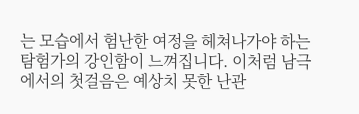는 모습에서 험난한 여정을 헤쳐나가야 하는 탐험가의 강인함이 느껴집니다. 이처럼 남극에서의 첫걸음은 예상치 못한 난관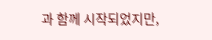과 함께 시작되었지만,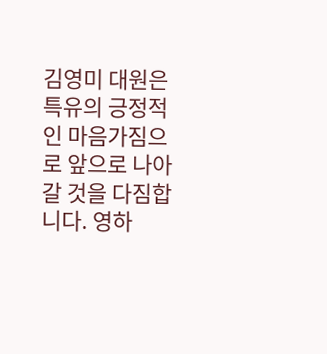김영미 대원은 특유의 긍정적인 마음가짐으로 앞으로 나아갈 것을 다짐합니다. 영하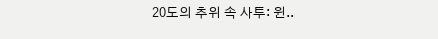20도의 추위 속 사투: 윈..